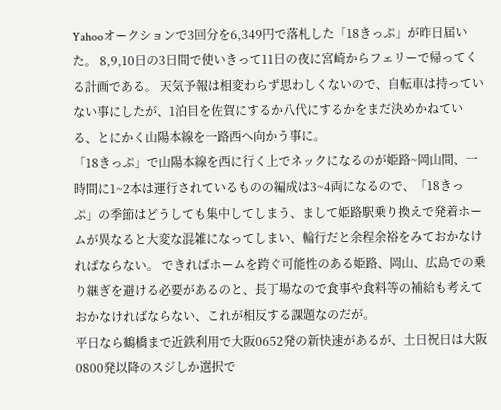Yahooオークションで3回分を6,349円で落札した「18きっぷ」が昨日届いた。 8,9,10日の3日間で使いきって11日の夜に宮崎からフェリーで帰ってくる計画である。 天気予報は相変わらず思わしくないので、自転車は持っていない事にしたが、1泊目を佐賀にするか八代にするかをまだ決めかねている、とにかく山陽本線を一路西へ向かう事に。
「18きっぷ」で山陽本線を西に行く上でネックになるのが姫路~岡山間、一時間に1~2本は運行されているものの編成は3~4両になるので、「18きっぷ」の季節はどうしても集中してしまう、まして姫路駅乗り換えで発着ホームが異なると大変な混雑になってしまい、輪行だと余程余裕をみておかなければならない。 できればホームを跨ぐ可能性のある姫路、岡山、広島での乗り継ぎを避ける必要があるのと、長丁場なので食事や食料等の補給も考えておかなければならない、これが相反する課題なのだが。
平日なら鶴橋まで近鉄利用で大阪0652発の新快速があるが、土日祝日は大阪0800発以降のスジしか選択で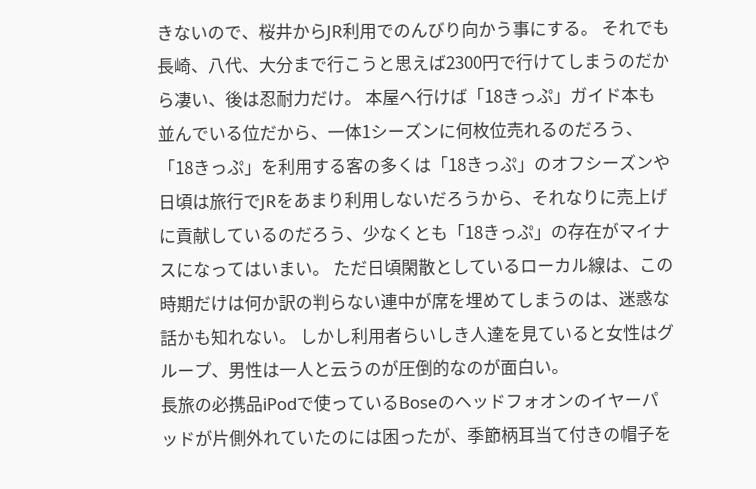きないので、桜井からJR利用でのんびり向かう事にする。 それでも長崎、八代、大分まで行こうと思えば2300円で行けてしまうのだから凄い、後は忍耐力だけ。 本屋へ行けば「18きっぷ」ガイド本も並んでいる位だから、一体1シーズンに何枚位売れるのだろう、「18きっぷ」を利用する客の多くは「18きっぷ」のオフシーズンや日頃は旅行でJRをあまり利用しないだろうから、それなりに売上げに貢献しているのだろう、少なくとも「18きっぷ」の存在がマイナスになってはいまい。 ただ日頃閑散としているローカル線は、この時期だけは何か訳の判らない連中が席を埋めてしまうのは、迷惑な話かも知れない。 しかし利用者らいしき人達を見ていると女性はグループ、男性は一人と云うのが圧倒的なのが面白い。
長旅の必携品iPodで使っているBoseのヘッドフォオンのイヤーパッドが片側外れていたのには困ったが、季節柄耳当て付きの帽子を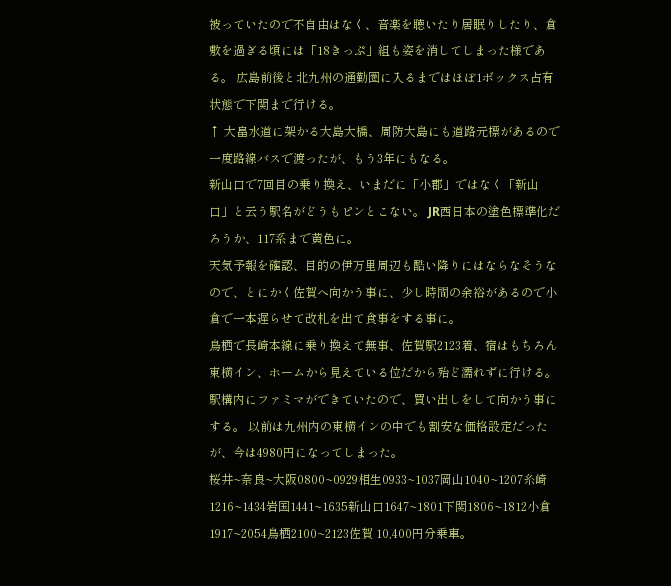被っていたので不自由はなく、音楽を聴いたり居眠りしたり、倉敷を過ぎる頃には「18きっぷ」組も姿を消してしまった様である。 広島前後と北九州の通勤圏に入るまではほぼ1ボックス占有状態で下関まで行ける。
↑ 大畠水道に架かる大島大橋、周防大島にも道路元標があるので一度路線バスで渡ったが、もう3年にもなる。
新山口で7回目の乗り換え、いまだに「小郡」ではなく「新山口」と云う駅名がどうもピンとこない。 JR西日本の塗色標準化だろうか、117系まで黄色に。
天気予報を確認、目的の伊万里周辺も酷い降りにはならなそうなので、とにかく佐賀へ向かう事に、少し時間の余裕があるので小倉で一本遅らせて改札を出て食事をする事に。
鳥栖で長崎本線に乗り換えて無事、佐賀駅2123着、宿はもちろん東横イン、ホームから見えている位だから殆ど濡れずに行ける。 駅構内にファミマができていたので、買い出しをして向かう事にする。 以前は九州内の東横インの中でも割安な価格設定だったが、今は4980円になってしまった。
桜井~奈良~大阪0800~0929相生0933~1037岡山1040~1207糸崎1216~1434岩国1441~1635新山口1647~1801下関1806~1812小倉1917~2054鳥栖2100~2123佐賀 10,400円分乗車。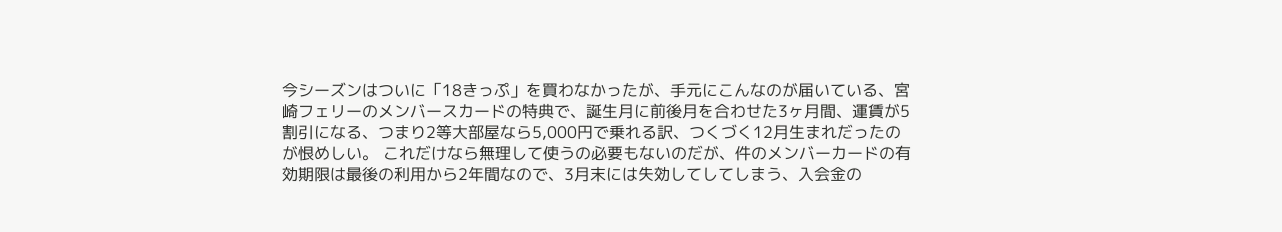今シーズンはついに「18きっぷ」を買わなかったが、手元にこんなのが届いている、宮崎フェリーのメンバースカードの特典で、誕生月に前後月を合わせた3ヶ月間、運賃が5割引になる、つまり2等大部屋なら5,000円で乗れる訳、つくづく12月生まれだったのが恨めしい。 これだけなら無理して使うの必要もないのだが、件のメンバーカードの有効期限は最後の利用から2年間なので、3月末には失効してしてしまう、入会金の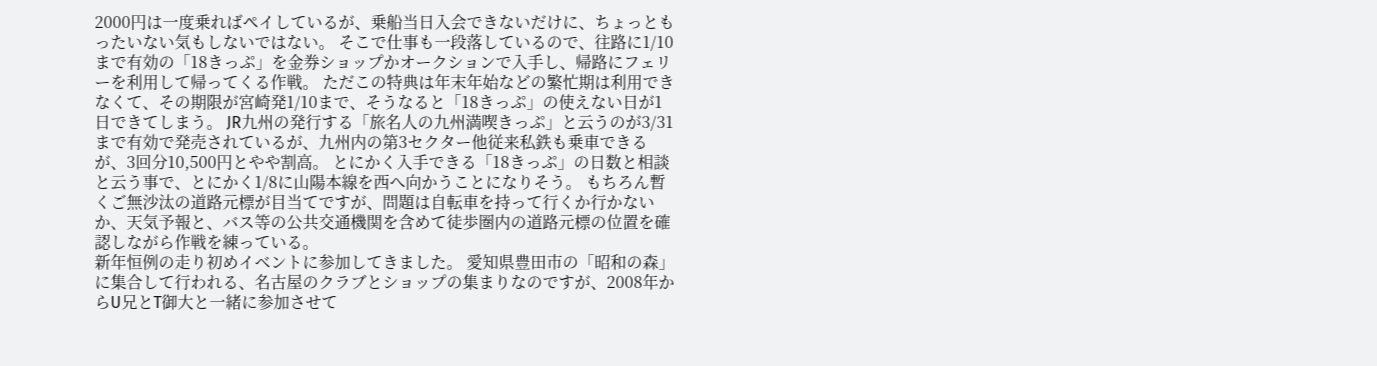2000円は一度乗ればペイしているが、乗船当日入会できないだけに、ちょっともったいない気もしないではない。 そこで仕事も一段落しているので、往路に1/10まで有効の「18きっぷ」を金券ショップかオークションで入手し、帰路にフェリーを利用して帰ってくる作戦。 ただこの特典は年末年始などの繁忙期は利用できなくて、その期限が宮崎発1/10まで、そうなると「18きっぷ」の使えない日が1日できてしまう。 JR九州の発行する「旅名人の九州満喫きっぷ」と云うのが3/31まで有効で発売されているが、九州内の第3セクター他従来私鉄も乗車できるが、3回分10,500円とやや割高。 とにかく入手できる「18きっぷ」の日数と相談と云う事で、とにかく1/8に山陽本線を西へ向かうことになりそう。 もちろん暫くご無沙汰の道路元標が目当てですが、問題は自転車を持って行くか行かないか、天気予報と、バス等の公共交通機関を含めて徒歩圏内の道路元標の位置を確認しながら作戦を練っている。
新年恒例の走り初めイベントに参加してきました。 愛知県豊田市の「昭和の森」に集合して行われる、名古屋のクラブとショップの集まりなのですが、2008年からU兄とT御大と一緒に参加させて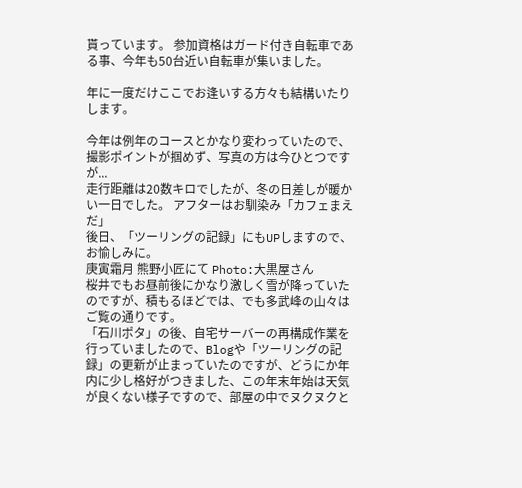貰っています。 参加資格はガード付き自転車である事、今年も50台近い自転車が集いました。

年に一度だけここでお逢いする方々も結構いたりします。

今年は例年のコースとかなり変わっていたので、撮影ポイントが掴めず、写真の方は今ひとつですが...
走行距離は20数キロでしたが、冬の日差しが暖かい一日でした。 アフターはお馴染み「カフェまえだ」
後日、「ツーリングの記録」にもUPしますので、お愉しみに。
庚寅霜月 熊野小匠にて Photo:大黒屋さん
桜井でもお昼前後にかなり激しく雪が降っていたのですが、積もるほどでは、でも多武峰の山々はご覧の通りです。
「石川ポタ」の後、自宅サーバーの再構成作業を行っていましたので、Blogや「ツーリングの記録」の更新が止まっていたのですが、どうにか年内に少し格好がつきました、この年末年始は天気が良くない様子ですので、部屋の中でヌクヌクと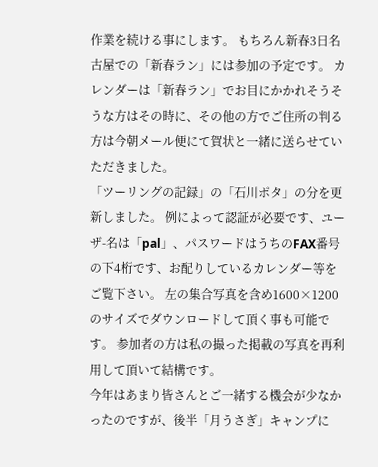作業を続ける事にします。 もちろん新春3日名古屋での「新春ラン」には参加の予定です。 カレンダーは「新春ラン」でお目にかかれそうそうな方はその時に、その他の方でご住所の判る方は今朝メール便にて賀状と一緒に送らせていただきました。
「ツーリングの記録」の「石川ポタ」の分を更新しました。 例によって認証が必要です、ユーザ-名は「pal」、パスワードはうちのFAX番号の下4桁です、お配りしているカレンダー等をご覧下さい。 左の集合写真を含め1600×1200のサイズでダウンロードして頂く事も可能です。 参加者の方は私の撮った掲載の写真を再利用して頂いて結構です。
今年はあまり皆さんとご一緒する機会が少なかったのですが、後半「月うさぎ」キャンプに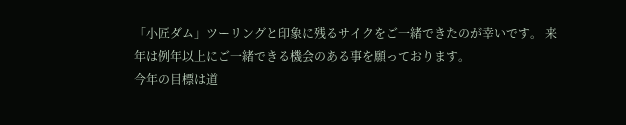「小匠ダム」ツーリングと印象に残るサイクをご一緒できたのが幸いです。 来年は例年以上にご一緒できる機会のある事を願っております。
今年の目標は道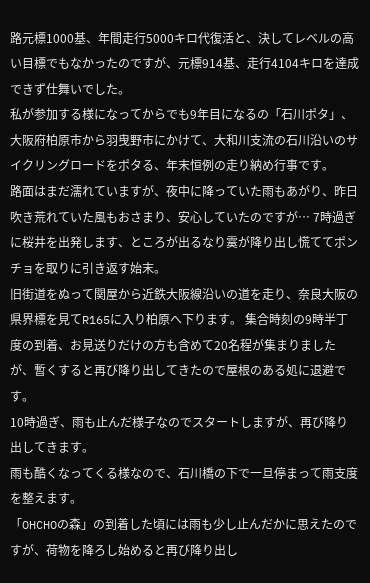路元標1000基、年間走行5000キロ代復活と、決してレベルの高い目標でもなかったのですが、元標914基、走行4104キロを達成できず仕舞いでした。
私が参加する様になってからでも9年目になるの「石川ポタ」、大阪府柏原市から羽曳野市にかけて、大和川支流の石川沿いのサイクリングロードをポタる、年末恒例の走り納め行事です。
路面はまだ濡れていますが、夜中に降っていた雨もあがり、昨日吹き荒れていた風もおさまり、安心していたのですが… 7時過ぎに桜井を出発します、ところが出るなり霙が降り出し慌ててポンチョを取りに引き返す始末。
旧街道をぬって関屋から近鉄大阪線沿いの道を走り、奈良大阪の県界標を見てR165に入り柏原へ下ります。 集合時刻の9時半丁度の到着、お見送りだけの方も含めて20名程が集まりましたが、暫くすると再び降り出してきたので屋根のある処に退避です。
10時過ぎ、雨も止んだ様子なのでスタートしますが、再び降り出してきます。
雨も酷くなってくる様なので、石川橋の下で一旦停まって雨支度を整えます。
「OHCHOの森」の到着した頃には雨も少し止んだかに思えたのですが、荷物を降ろし始めると再び降り出し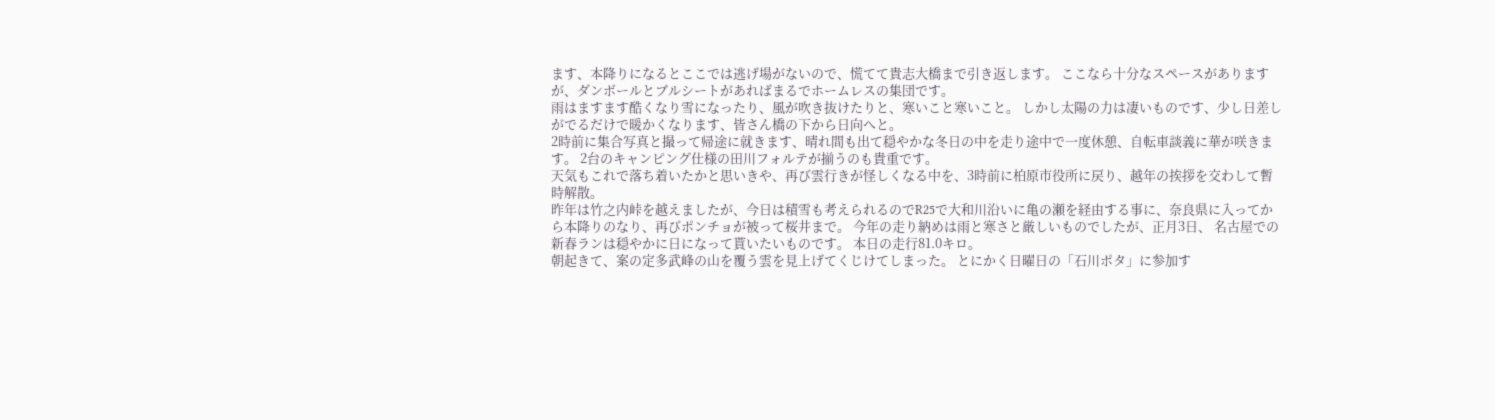ます、本降りになるとここでは逃げ場がないので、慌てて貴志大橋まで引き返します。 ここなら十分なスペースがありますが、ダンボールとブルシートがあればまるでホームレスの集団です。
雨はますます酷くなり雪になったり、風が吹き抜けたりと、寒いこと寒いこと。 しかし太陽の力は凄いものです、少し日差しがでるだけで暖かくなります、皆さん橋の下から日向へと。
2時前に集合写真と撮って帰途に就きます、晴れ間も出て穏やかな冬日の中を走り途中で一度休憩、自転車談義に華が咲きます。 2台のキャンピング仕様の田川フォルテが揃うのも貴重です。
天気もこれで落ち着いたかと思いきや、再び雲行きが怪しくなる中を、3時前に柏原市役所に戻り、越年の挨拶を交わして暫時解散。
昨年は竹之内峠を越えましたが、今日は積雪も考えられるのでR25で大和川沿いに亀の瀬を経由する事に、奈良県に入ってから本降りのなり、再びポンチョが被って桜井まで。 今年の走り納めは雨と寒さと厳しいものでしたが、正月3日、 名古屋での新春ランは穏やかに日になって貰いたいものです。 本日の走行81.0キロ。
朝起きて、案の定多武峰の山を覆う雲を見上げてくじけてしまった。 とにかく日曜日の「石川ポタ」に参加す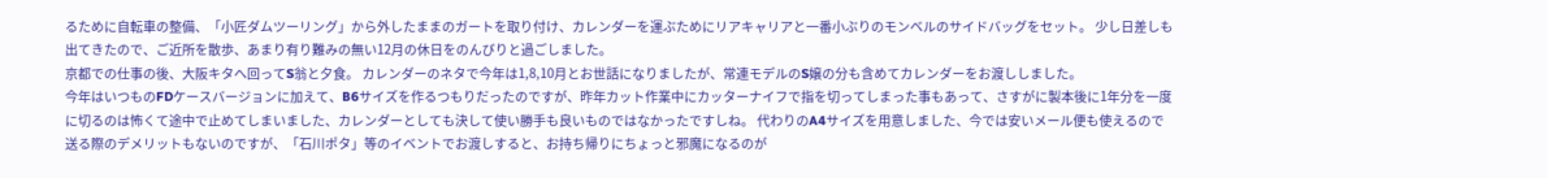るために自転車の整備、「小匠ダムツーリング」から外したままのガートを取り付け、カレンダーを運ぶためにリアキャリアと一番小ぶりのモンベルのサイドバッグをセット。 少し日差しも出てきたので、ご近所を散歩、あまり有り難みの無い12月の休日をのんびりと過ごしました。
京都での仕事の後、大阪キタへ回ってS翁と夕食。 カレンダーのネタで今年は1,8,10月とお世話になりましたが、常連モデルのS嬢の分も含めてカレンダーをお渡ししました。
今年はいつものFDケースバージョンに加えて、B6サイズを作るつもりだったのですが、昨年カット作業中にカッターナイフで指を切ってしまった事もあって、さすがに製本後に1年分を一度に切るのは怖くて途中で止めてしまいました、カレンダーとしても決して使い勝手も良いものではなかったですしね。 代わりのA4サイズを用意しました、今では安いメール便も使えるので送る際のデメリットもないのですが、「石川ポタ」等のイベントでお渡しすると、お持ち帰りにちょっと邪魔になるのが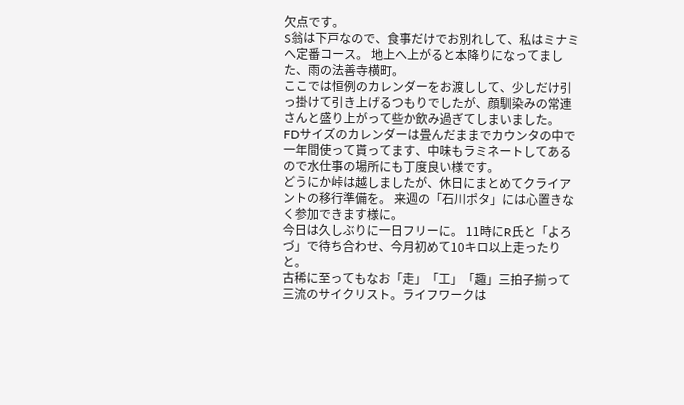欠点です。
S翁は下戸なので、食事だけでお別れして、私はミナミへ定番コース。 地上へ上がると本降りになってました、雨の法善寺横町。
ここでは恒例のカレンダーをお渡しして、少しだけ引っ掛けて引き上げるつもりでしたが、顔馴染みの常連さんと盛り上がって些か飲み過ぎてしまいました。
FDサイズのカレンダーは畳んだままでカウンタの中で一年間使って貰ってます、中味もラミネートしてあるので水仕事の場所にも丁度良い様です。
どうにか峠は越しましたが、休日にまとめてクライアントの移行準備を。 来週の「石川ポタ」には心置きなく参加できます様に。
今日は久しぶりに一日フリーに。 11時にR氏と「よろづ」で待ち合わせ、今月初めて10キロ以上走ったりと。
古稀に至ってもなお「走」「工」「趣」三拍子揃って三流のサイクリスト。ライフワークは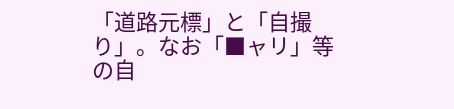「道路元標」と「自撮り」。なお「■ャリ」等の自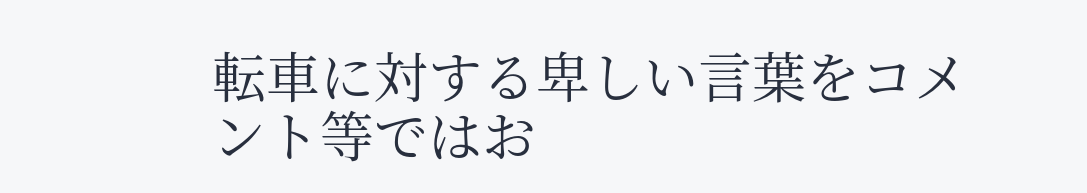転車に対する卑しい言葉をコメント等ではお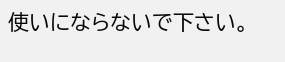使いにならないで下さい。